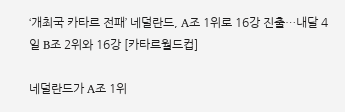‘개최국 카타르 전패’ 네덜란드, A조 1위로 16강 진출…내달 4일 B조 2위와 16강 [카타르월드컵]

네덜란드가 A조 1위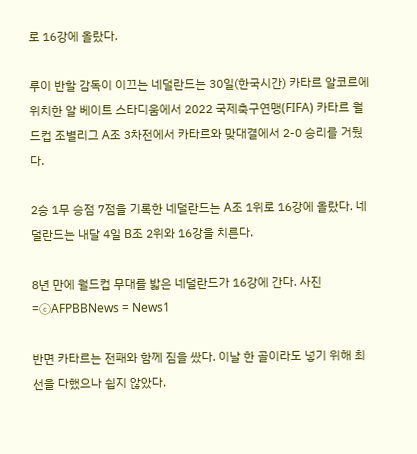로 16강에 올랐다.

루이 반할 감독이 이끄는 네덜란드는 30일(한국시간) 카타르 알코르에 위치한 알 베이트 스타디움에서 2022 국제축구연맹(FIFA) 카타르 월드컵 조별리그 A조 3차전에서 카타르와 맞대결에서 2-0 승리를 거뒀다.

2승 1무 승점 7점을 기록한 네덜란드는 A조 1위로 16강에 올랐다. 네덜란드는 내달 4일 B조 2위와 16강을 치른다.

8년 만에 월드컵 무대를 밟은 네덜란드가 16강에 간다. 사진=ⓒAFPBBNews = News1

반면 카타르는 전패와 함께 짐을 쌌다. 이날 한 골이라도 넣기 위해 최선을 다했으나 쉽지 않았다.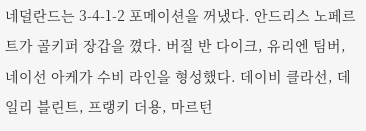네덜란드는 3-4-1-2 포메이션을 꺼냈다. 안드리스 노페르트가 골키퍼 장갑을 꼈다. 버질 반 다이크, 유리엔 팀버, 네이선 아케가 수비 라인을 형성했다. 데이비 클라선, 데일리 블린트, 프랭키 더용, 마르턴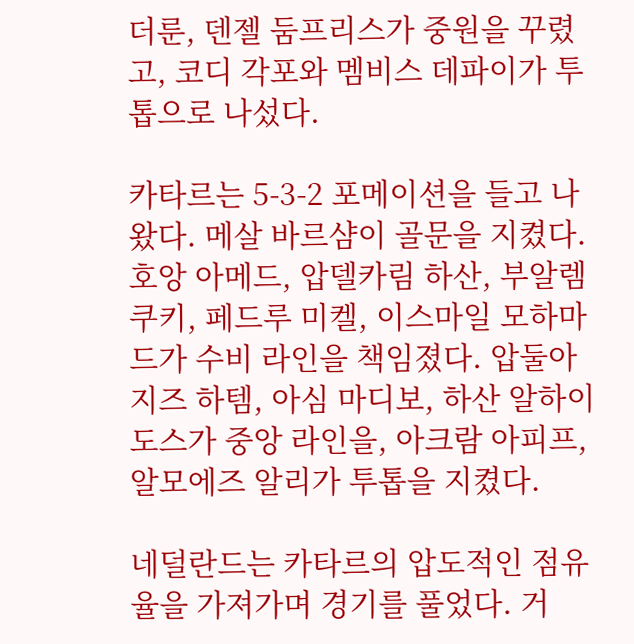더룬, 덴젤 둠프리스가 중원을 꾸렸고, 코디 각포와 멤비스 데파이가 투톱으로 나섰다.

카타르는 5-3-2 포메이션을 들고 나왔다. 메살 바르샴이 골문을 지켰다. 호앙 아메드, 압델카림 하산, 부알렘 쿠키, 페드루 미켈, 이스마일 모하마드가 수비 라인을 책임졌다. 압둘아지즈 하템, 아심 마디보, 하산 알하이도스가 중앙 라인을, 아크람 아피프, 알모에즈 알리가 투톱을 지켰다.

네덜란드는 카타르의 압도적인 점유율을 가져가며 경기를 풀었다. 거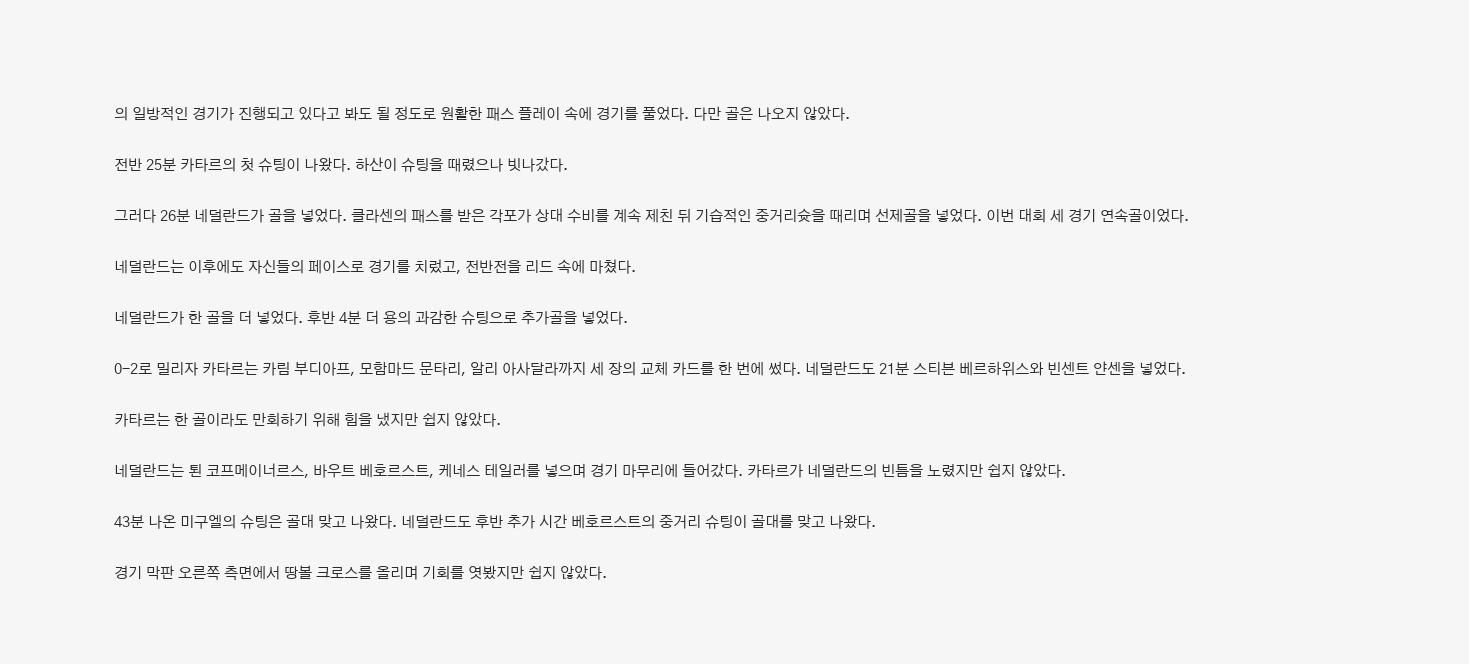의 일방적인 경기가 진행되고 있다고 봐도 될 정도로 원활한 패스 플레이 속에 경기를 풀었다. 다만 골은 나오지 않았다.

전반 25분 카타르의 첫 슈팅이 나왔다. 하산이 슈팅을 때렸으나 빗나갔다.

그러다 26분 네덜란드가 골을 넣었다. 클라센의 패스를 받은 각포가 상대 수비를 계속 제친 뒤 기습적인 중거리슛을 때리며 선제골을 넣었다. 이번 대회 세 경기 연속골이었다.

네덜란드는 이후에도 자신들의 페이스로 경기를 치렀고, 전반전을 리드 속에 마쳤다.

네덜란드가 한 골을 더 넣었다. 후반 4분 더 용의 과감한 슈팅으로 추가골을 넣었다.

0-2로 밀리자 카타르는 카림 부디아프, 모함마드 문타리, 알리 아사달라까지 세 장의 교체 카드를 한 번에 썼다. 네덜란드도 21분 스티븐 베르하위스와 빈센트 얀센을 넣었다.

카타르는 한 골이라도 만회하기 위해 힘을 냈지만 쉽지 않았다.

네덜란드는 퇸 코프메이너르스, 바우트 베호르스트, 케네스 테일러를 넣으며 경기 마무리에 들어갔다. 카타르가 네덜란드의 빈틈을 노렸지만 쉽지 않았다.

43분 나온 미구엘의 슈팅은 골대 맞고 나왔다. 네덜란드도 후반 추가 시간 베호르스트의 중거리 슈팅이 골대를 맞고 나왔다.

경기 막판 오른쪽 측면에서 땅볼 크로스를 올리며 기회를 엿봤지만 쉽지 않았다.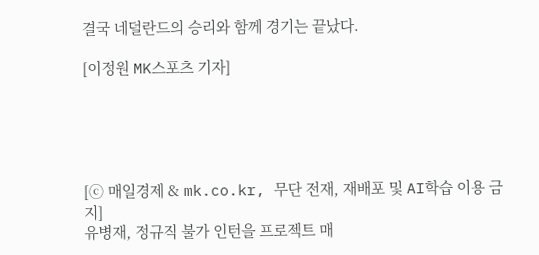결국 네덜란드의 승리와 함께 경기는 끝났다.

[이정원 MK스포츠 기자]





[ⓒ 매일경제 & mk.co.kr, 무단 전재, 재배포 및 AI학습 이용 금지]
유병재, 정규직 불가 인턴을 프로젝트 매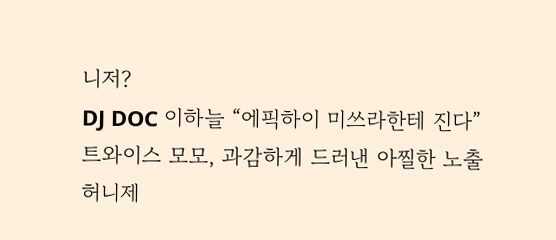니저?
DJ DOC 이하늘 “에픽하이 미쓰라한테 진다”
트와이스 모모, 과감하게 드러낸 아찔한 노출
허니제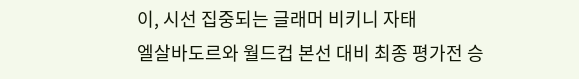이, 시선 집중되는 글래머 비키니 자태
엘살바도르와 월드컵 본선 대비 최종 평가전 승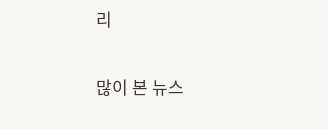리

많이 본 뉴스